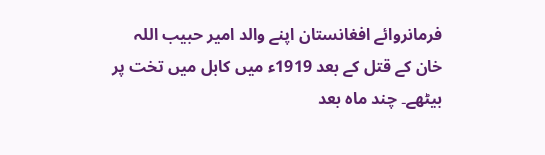فرمانروائے افغانستان اپنے والد امیر حبیب اللہ خان کے قتل کے بعد 1919ء میں کابل میں تخت پر بیٹھے۔ چند ماہ بعد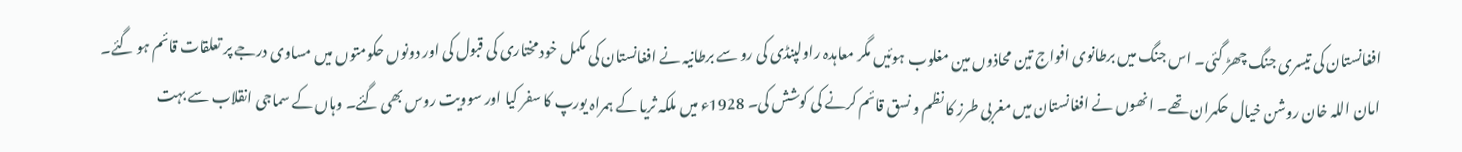افغانستان کی تیسری جنگ چھڑ گئی۔ اس جنگ میں برطانوی افواج تین محاذوں مین مغلوب ہوئیں مگر معاہدہ راولپنڈی کی رو سے برطانیہ نے افغانستان کی مکمل خود مختاری کی قبول کی اور دونوں حکومتوں میں مساوی درجے پر تعلقات قائم ہو گئے۔ امان اللہ خان روشن خیال حکمران تھے۔ انھوں نے افغانستان میں مغربی طرز کا نظم و نسق قائم کرنے کی کوشش کی۔ 1928ء میں ملکہ ثریا کے ہمراہ یورپ کا سفر کیا اور سوویت روس بھی گئے۔ وہاں کے سماجی انقلاب سے بہت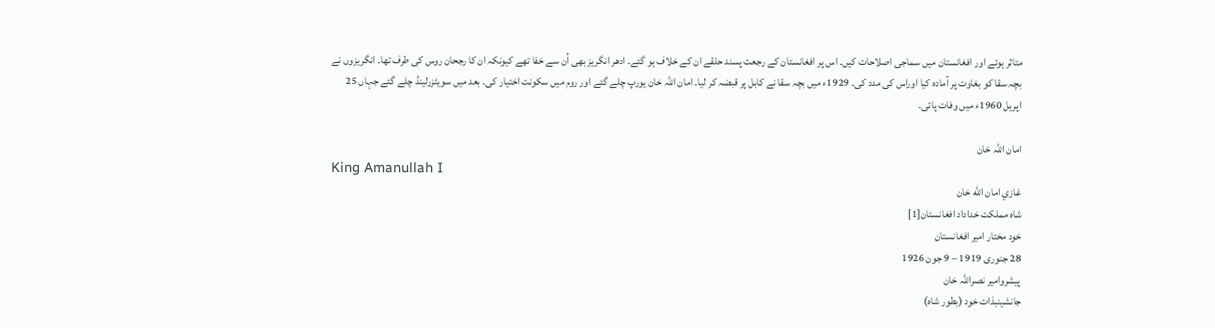متاثر ہوئے اور افغانستان میں سماجی اصلاحات کیں۔ اس پر افغانستان کے رجعت پسند حلقے ان کے خلاف ہو گئے۔ ادھر انگریز بھی اُن سے خفا تھے کیونکہ ان کا رجحان روس کی طرف تھا۔ انگریزوں نے بچہ سقا کو بغاوت پر آمادہ کیا اوراس کی مدد کی۔ 1929ء میں بچہ سقا نے کابل پر قبضہ کر لیا۔ امان اللہ خان یورپ چلے گئے اور روم میں سکونت اختیار کی۔ بعد میں سویٹزرلینڈ چلے گئے جہاں 25 اپریل 1960ء میں وفات پائی۔

امان اللہ خان
King Amanullah I
غازي امان الله خان
شاہ مملکت خداداد افغانستان[1]
خود مختار امیر افغانستان
28 جنوری 1919 – 9 جون 1926
پیشروامیر نصراللہ خان
جانشینبذات خود (بطور شاہ)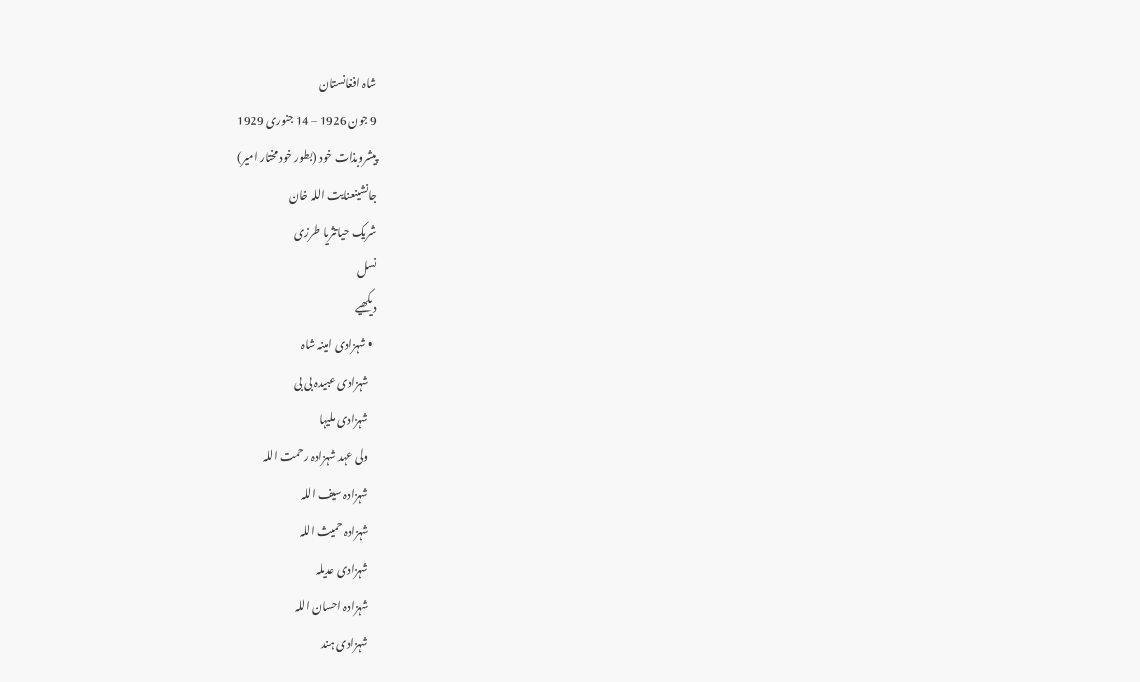شاہ افغانستان
9 جون 1926 – 14 جنوری 1929
پیشروبذات خود (بطور خود مختار امیر)
جانشینعنايت اللہ خان
شریک حیاتثریا طرزی
نسل
دیکھیے
  • شہزادی امینہ شاہ
    شہزادی عبیدہ بی بی
    شہزادی ملیہا
    ولی عہد شہزادہ رحمت اللہ
    شہزادہ سیف اللہ
    شہزادہ حمیث اللہ
    شہزادی عدیلہ
    شہزادہ احسان اللہ
    شہزادی ہند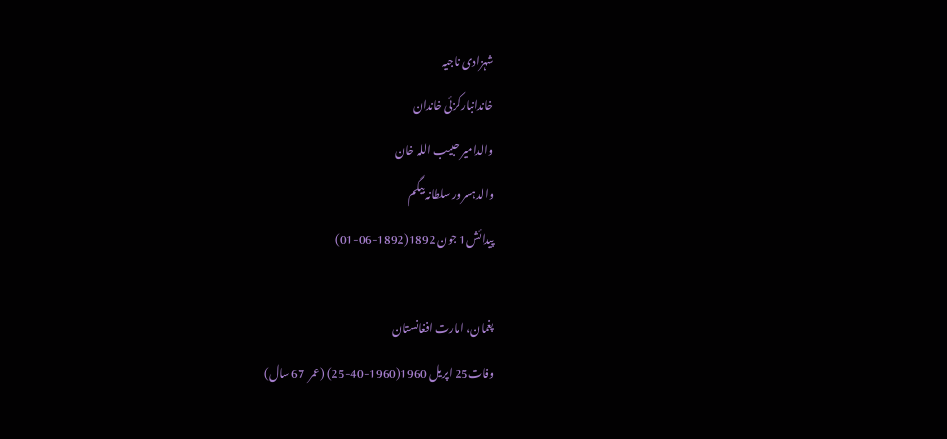شہزادی ناجیہ
خاندانبارکزئی خاندان
والدامیر حبیب اللہ خان
والدہسرور سلطانہ بیگم
پیدائش1 جون 1892(1892-06-01)

پغمان، امارت افغانستان
وفات25 اپریل 1960(1960-40-25) (عمر  67 سال)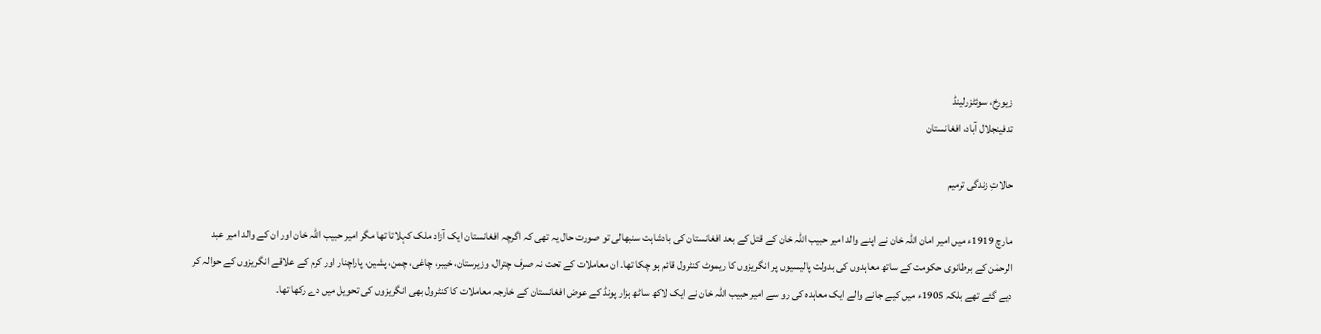زیورخ، سوئٹزرلینڈ
تدفینجلال آباد، افغانستان

حالاتِ زندگی ترمیم

مارچ 1919ء میں امیر امان اللہ خان نے اپنے والد امیر حبیب اللہ خان کے قتل کے بعد افغانستان کی بادشاہت سنبھالی تو صورت حال یہ تھی کہ اگرچہ افغانستان ایک آزاد ملک کہلاتا تھا مگر امیر حبیب اللہ خان اور ان کے والد امیر عبد الرحمٰن کے برطانوی حکومت کے ساتھ معاہدوں کی بدولت پالیسیوں پر انگریزوں کا ریموٹ کنٹرول قائم ہو چکا تھا۔ ان معاملات کے تحت نہ صرف چترال، وزیرستان، خیبر، چاغی، چمن، پشین، پاراچنار اور کرم کے علاقے انگریزوں کے حوالہ کر دیے گئے تھے بلکہ 1905ء میں کیے جانے والے ایک معاہدہ کی رو سے امیر حبیب اللہ خان نے ایک لاکھ ساٹھ ہزار پونڈ کے عوض افغانستان کے خارجہ معاملات کا کنٹرول بھی انگریزوں کی تحویل میں دے رکھا تھا۔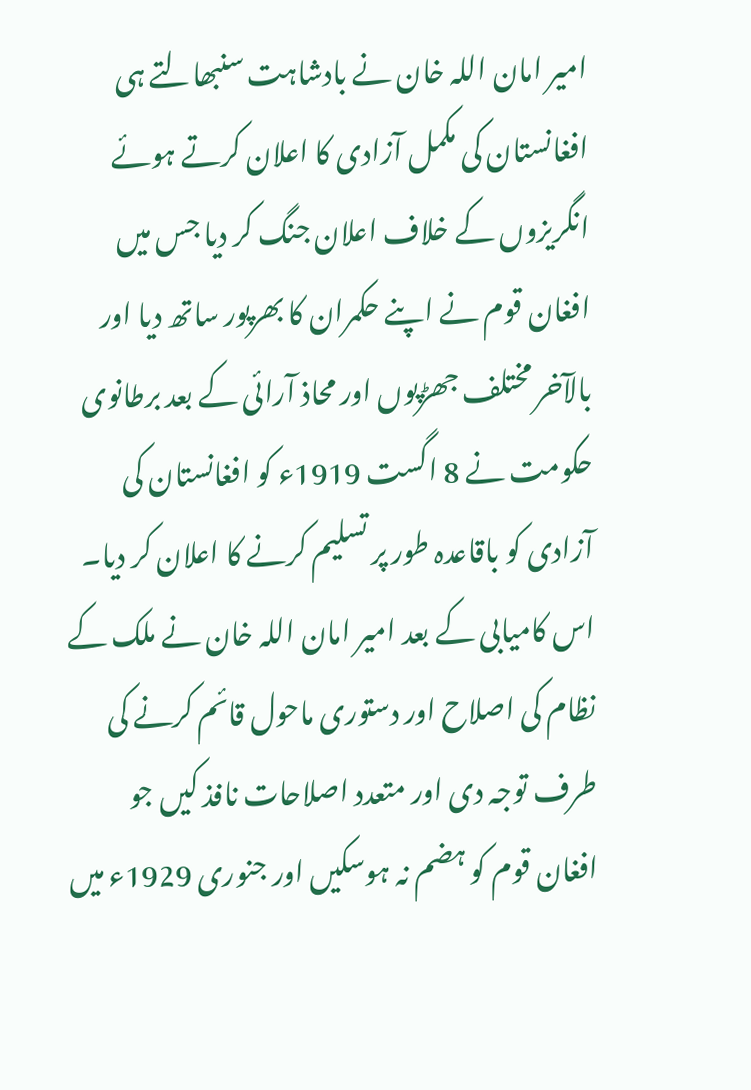امیر امان اللہ خان نے بادشاہت سنبھالتے ہی افغانستان کی مکمل آزادی کا اعلان کرتے ہوئے انگریزوں کے خلاف اعلان جنگ کر دیا جس میں افغان قوم نے اپنے حکمران کا بھرپور ساتھ دیا اور بالآخر مختلف جھڑپوں اور محاذ آرائی کے بعد برطانوی حکومت نے 8 اگست 1919ء کو افغانستان کی آزادی کو باقاعدہ طور پر تسلیم کرنے کا اعلان کر دیا۔ اس کامیابی کے بعد امیر امان اللہ خان نے ملک کے نظام کی اصلاح اور دستوری ماحول قائم کرنے کی طرف توجہ دی اور متعدد اصلاحات نافذ کیں جو افغان قوم کو ہضم نہ ہوسکیں اور جنوری 1929ء میں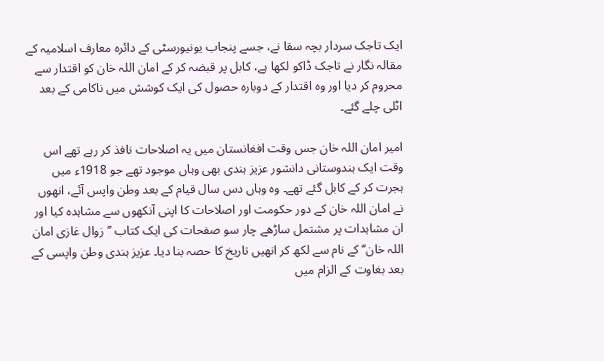ایک تاجک سردار بچہ سقا نے، جسے پنجاب یونیورسٹی کے دائرہ معارف اسلامیہ کے مقالہ نگار نے تاجک ڈاکو لکھا ہے، کابل پر قبضہ کر کے امان اللہ خان کو اقتدار سے محروم کر دیا اور وہ اقتدار کے دوبارہ حصول کی ایک کوشش میں ناکامی کے بعد اٹلی چلے گئے۔

امیر امان اللہ خان جس وقت افغانستان میں یہ اصلاحات نافذ کر رہے تھے اس وقت ایک ہندوستانی دانشور عزیز ہندی بھی وہاں موجود تھے جو 1918ء میں ہجرت کر کے کابل گئے تھے۔ وہ وہاں دس سال قیام کے بعد وطن واپس آئے، انھوں نے امان اللہ خان کے دور حکومت اور اصلاحات کا اپنی آنکھوں سے مشاہدہ کیا اور ان مشاہدات پر مشتمل ساڑھے چار سو صفحات کی ایک کتاب ’’زوال غازی امان اللہ خان‘‘ کے نام سے لکھ کر انھیں تاریخ کا حصہ بنا دیا۔ عزیز ہندی وطن واپسی کے بعد بغاوت کے الزام میں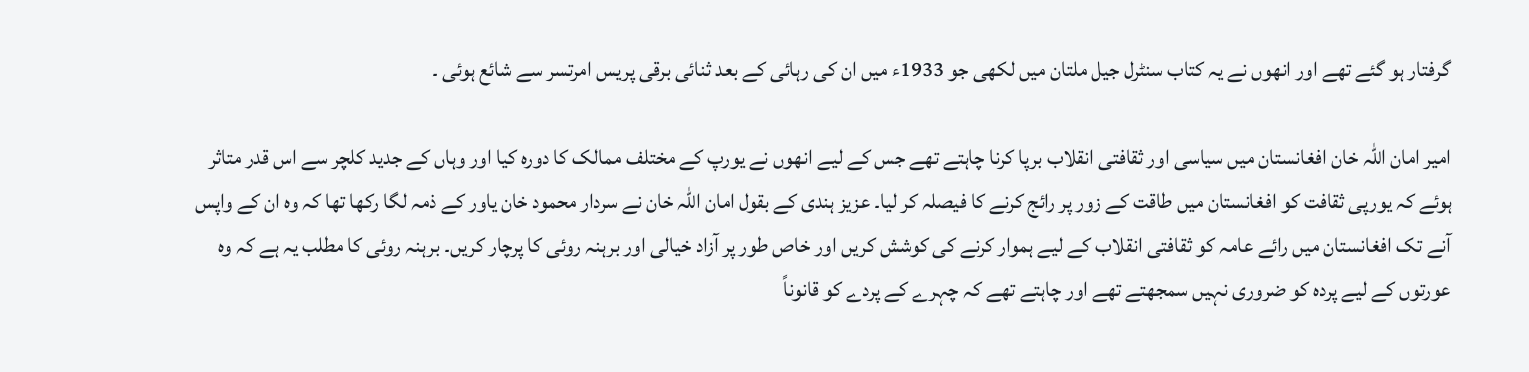گرفتار ہو گئے تھے اور انھوں نے یہ کتاب سنٹرل جیل ملتان میں لکھی جو 1933ء میں ان کی رہائی کے بعد ثنائی برقی پریس امرتسر سے شائع ہوئی ۔

امیر امان اللہ خان افغانستان میں سیاسی اور ثقافتی انقلاب برپا کرنا چاہتے تھے جس کے لیے انھوں نے یورپ کے مختلف ممالک کا دورہ کیا اور وہاں کے جدید کلچر سے اس قدر متاثر ہوئے کہ یورپی ثقافت کو افغانستان میں طاقت کے زور پر رائج کرنے کا فیصلہ کر لیا۔ عزیز ہندی کے بقول امان اللہ خان نے سردار محمود خان یاور کے ذمہ لگا رکھا تھا کہ وہ ان کے واپس آنے تک افغانستان میں رائے عامہ کو ثقافتی انقلاب کے لیے ہموار کرنے کی کوشش کریں اور خاص طور پر آزاد خیالی اور برہنہ روئی کا پرچار کریں۔ برہنہ روئی کا مطلب یہ ہے کہ وہ عورتوں کے لیے پردہ کو ضروری نہیں سمجھتے تھے اور چاہتے تھے کہ چہرے کے پردے کو قانوناً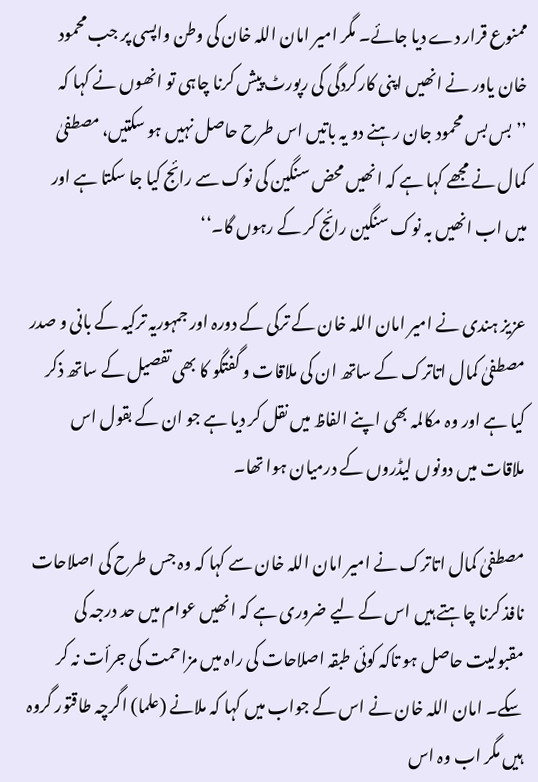ممنوع قرار دے دیا جائے۔ مگر امیر امان اللہ خان کی وطن واپسی پر جب محمود خان یاور نے انھیں اپنی کارکردگی کی رپورٹ پیش کرنا چاہی تو انھوں نے کہا کہ ’’بس بس محمود جان رہنے دو یہ باتیں اس طرح حاصل نہیں ہو سکتیں، مصطفیٰ کمال نے مجھے کہا ہے کہ انھیں محض سنگین کی نوک سے رائج کیا جا سکتا ہے اور میں اب انھیں بہ نوک سنگین رائج کر کے رہوں گا۔‘‘

عزیز ہندی نے امیر امان اللہ خان کے ترکی کے دورہ اور جمہوریہ ترکیہ کے بانی و صدر مصطفیٰ کمال اتاترک کے ساتھ ان کی ملاقات و گفتگو کا بھی تفصیل کے ساتھ ذکر کیا ہے اور وہ مکالمہ بھی اپنے الفاظ میں نقل کر دیا ہے جو ان کے بقول اس ملاقات میں دونوں لیڈروں کے درمیان ہوا تھا۔

مصطفیٰ کمال اتاترک نے امیر امان اللہ خان سے کہا کہ وہ جس طرح کی اصلاحات نافذ کرنا چاہتے ہیں اس کے لیے ضروری ہے کہ انھیں عوام میں حد درجہ کی مقبولیت حاصل ہو تاکہ کوئی طبقہ اصلاحات کی راہ میں مزاحمت کی جرأت نہ کر سکے۔ امان اللہ خان نے اس کے جواب میں کہا کہ ملانے (علما) اگرچہ طاقتور گروہ ہیں مگر اب وہ اس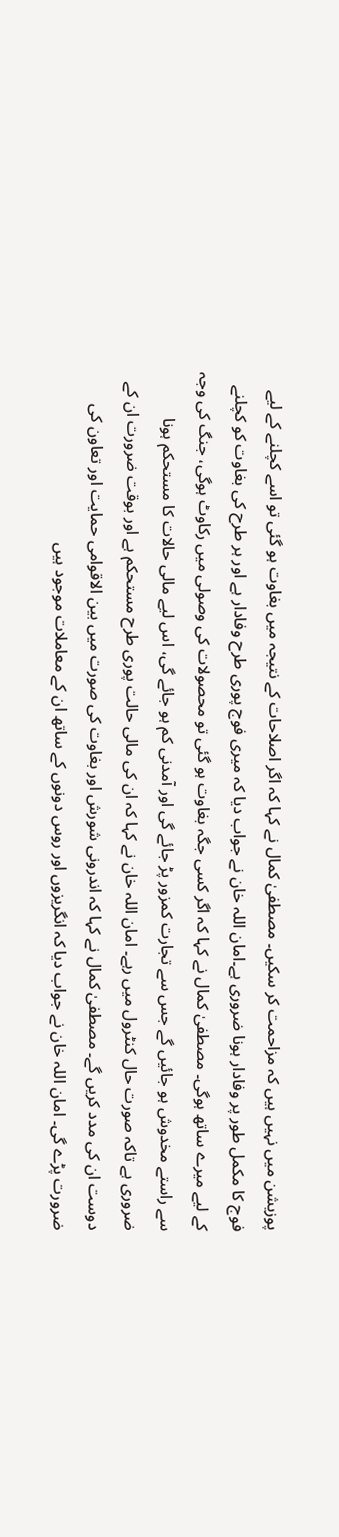پوزیشن میں نہیں ہیں کہ مزاحمت کر سکیں۔ مصطفیٰ کمال نے کہا کہ اگر اصلاحات کے نتیجہ میں بغاوت ہو گئی تو اسے کچلنے کے لیے فوج کا مکمل طور پر وفادار ہونا ضروری ہے۔امان اللہ خان نے جواب دیا کہ میری فوج پوری طرح وفادار ہے اور ہر طرح کی بغاوت کو کچلنے کے لیے میرے ساتھ ہوگی۔ مصطفیٰ کمال نے کہا کہ اگر کسی جگہ بغاوت ہو گئی تو محصولات کی وصولی میں رکاوٹ ہوگی، جنگ کی وجہ سے راستے مخدوش ہو جائیں گے جس سے تجارت کمزور پڑ جائے گی اور آمدنی کم ہو جائے گی، اس لیے مالی حالات کا مستحکم ہونا ضروری ہے تاکہ صورت حال کنٹرول میں رہے۔ امان اللہ خان نے کہا کہ ان کی مالی حالت پوری طرح مستحکم ہے اور بوقت ضرورت ان کے دوست ان کی مدد کریں گے۔ مصطفیٰ کمال نے کہا کہ اندرونی شورش اور بغاوت کی صورت میں بین الاقوامی حمایت اور تعاون کی ضرورت پڑے گی۔ امان اللہ خان نے جواب دیا کہ انگریزوں اور روس دونوں کے ساتھ ان کے معاملات موجود ہیں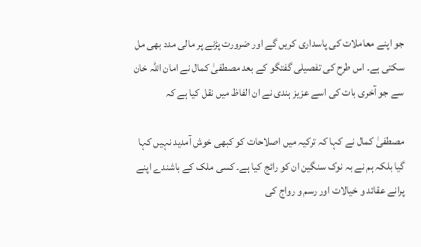جو اپنے معاملات کی پاسداری کریں گے اور ضرورت پڑنے پر مالی مدد بھی مل سکتی ہے۔ اس طرح کی تفصیلی گفتگو کے بعد مصطفیٰ کمال نے امان اللہ خان سے جو آخری بات کی اسے عزیز ہندی نے ان الفاظ میں نقل کیا ہے کہ

مصطفیٰ کمال نے کہا کہ ترکیہ میں اصلاحات کو کبھی خوش آمدید نہیں کہا گیا بلکہ ہم نے بہ نوک سنگین ان کو رائج کیا ہے۔ کسی ملک کے باشندے اپنے پرانے عقائد و خیالات اور رسم و رواج کی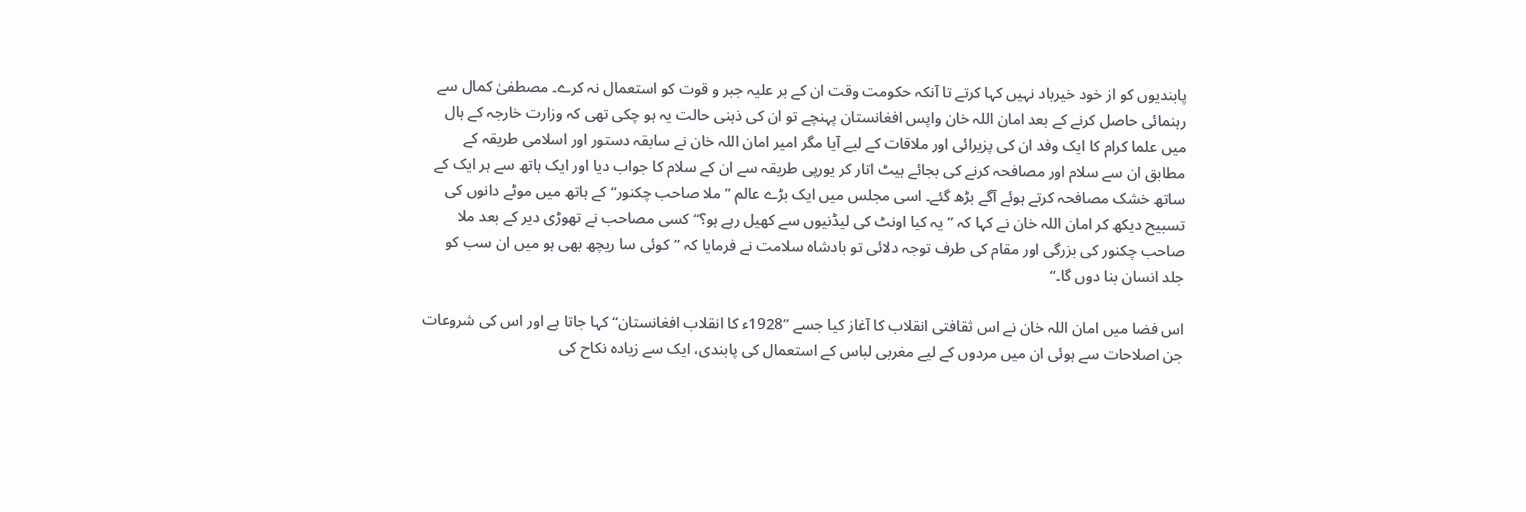پابندیوں کو از خود خیرباد نہیں کہا کرتے تا آنکہ حکومت وقت ان کے بر علیہ جبر و قوت کو استعمال نہ کرے۔ مصطفیٰ کمال سے رہنمائی حاصل کرنے کے بعد امان اللہ خان واپس افغانستان پہنچے تو ان کی ذہنی حالت یہ ہو چکی تھی کہ وزارت خارجہ کے ہال میں علما کرام کا ایک وفد ان کی پزیرائی اور ملاقات کے لیے آیا مگر امیر امان اللہ خان نے سابقہ دستور اور اسلامی طریقہ کے مطابق ان سے سلام اور مصافحہ کرنے کی بجائے ہیٹ اتار کر یورپی طریقہ سے ان کے سلام کا جواب دیا اور ایک ہاتھ سے ہر ایک کے ساتھ خشک مصافحہ کرتے ہوئے آگے بڑھ گئے۔ اسی مجلس میں ایک بڑے عالم ’’ملا صاحب چکنور‘‘ کے ہاتھ میں موٹے دانوں کی تسبیح دیکھ کر امان اللہ خان نے کہا کہ ’’یہ کیا اونٹ کی لیڈنیوں سے کھیل رہے ہو؟‘‘ کسی مصاحب نے تھوڑی دیر کے بعد ملا صاحب چکنور کی بزرگی اور مقام کی طرف توجہ دلائی تو بادشاہ سلامت نے فرمایا کہ ’’کوئی سا ریچھ بھی ہو میں ان سب کو جلد انسان بنا دوں گا۔‘‘

اس فضا میں امان اللہ خان نے اس ثقافتی انقلاب کا آغاز کیا جسے ’’1928ء کا انقلاب افغانستان‘‘ کہا جاتا ہے اور اس کی شروعات جن اصلاحات سے ہوئی ان میں مردوں کے لیے مغربی لباس کے استعمال کی پابندی، ایک سے زیادہ نکاح کی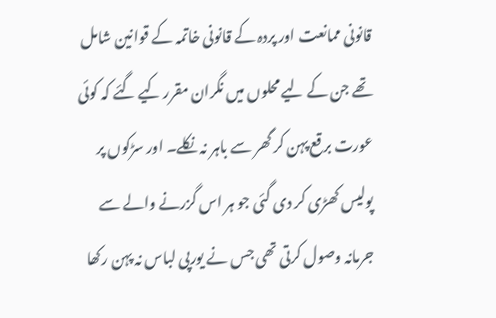قانونی ممانعت اور پردہ کے قانونی خاتمہ کے قوانین شامل تھے جن کے لیے محلوں میں نگران مقرر کیے گئے کہ کوئی عورت برقع پہن کر گھر سے باہر نہ نکلے۔ اور سڑکوں پر پولیس کھڑی کر دی گئی جو ہر اس گزرنے والے سے جرمانہ وصول کرتی تھی جس نے یورپی لباس نہ پہن رکھا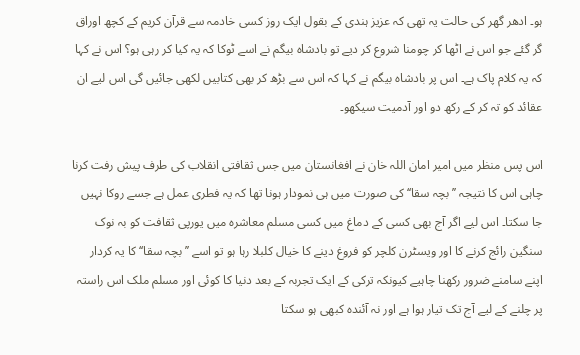ہو۔ ادھر گھر کی حالت یہ تھی کہ عزیز ہندی کے بقول ایک روز کسی خادمہ سے قرآن کریم کے کچھ اوراق گر گئے جو اس نے اٹھا کر چومنا شروع کر دیے تو بادشاہ بیگم نے اسے ٹوکا کہ یہ کیا کر رہی ہو؟ اس نے کہا کہ یہ کلام پاک ہے۔ اس پر بادشاہ بیگم نے کہا کہ اس سے بڑھ کر بھی کتابیں لکھی جائیں گی اس لیے ان عقائد کو تہ کر کے رکھ دو اور آدمیت سیکھو۔

اس پس منظر میں امیر امان اللہ خان نے افغانستان میں جس ثقافتی انقلاب کی طرف پیش رفت کرنا چاہی اس کا نتیجہ ’’بچہ سقا‘‘ کی صورت میں ہی نمودار ہونا تھا کہ یہ فطری عمل ہے جسے روکا نہیں جا سکتا۔ اس لیے اگر آج بھی کسی کے دماغ میں کسی مسلم معاشرہ میں یورپی ثقافت کو بہ نوک سنگین رائج کرنے کا اور ویسٹرن کلچر کو فروغ دینے کا خیال کلبلا رہا ہو تو اسے ’’بچہ سقا‘‘ کا یہ کردار اپنے سامنے ضرور رکھنا چاہیے کیونکہ ترکی کے ایک تجربہ کے بعد دنیا کا کوئی اور مسلم ملک اس راستہ پر چلنے کے لیے آج تک تیار ہوا ہے اور نہ آئندہ کبھی ہو سکتا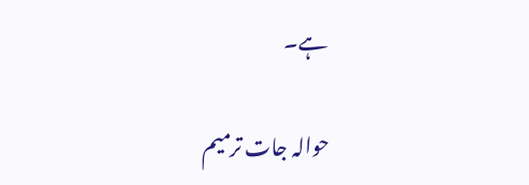ہے۔

حوالہ جات ترمیم